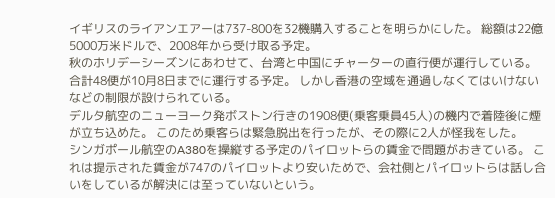イギリスのライアンエアーは737-800を32機購入することを明らかにした。 総額は22億5000万米ドルで、2008年から受け取る予定。
秋のホリデーシーズンにあわせて、台湾と中国にチャーターの直行便が運行している。 合計48便が10月8日までに運行する予定。 しかし香港の空域を通過しなくてはいけないなどの制限が設けられている。
デルタ航空のニューヨーク発ボストン行きの1908便(乗客乗員45人)の機内で着陸後に煙が立ち込めた。 このため乗客らは緊急脱出を行ったが、その際に2人が怪我をした。
シンガポール航空のA380を操縦する予定のパイロットらの賃金で問題がおきている。 これは提示された賃金が747のパイロットより安いためで、会社側とパイロットらは話し合いをしているが解決には至っていないという。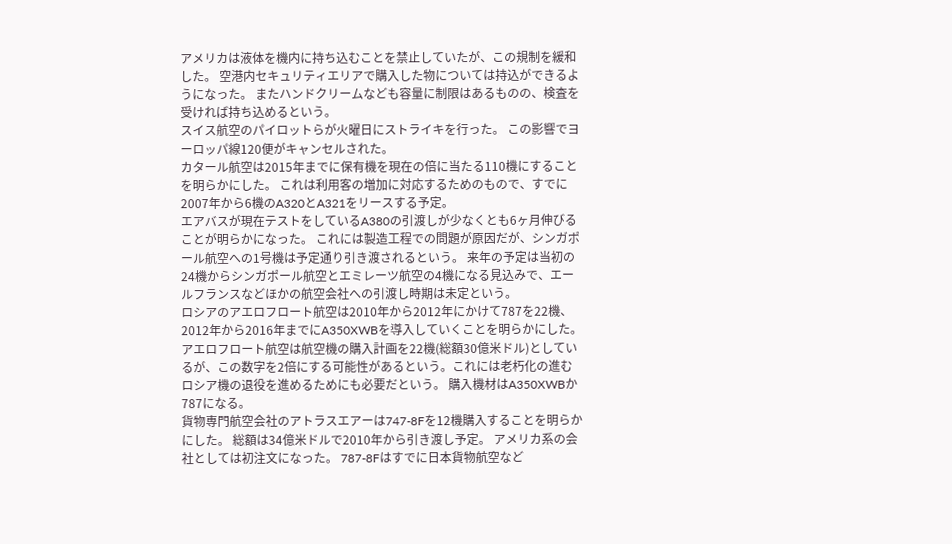アメリカは液体を機内に持ち込むことを禁止していたが、この規制を緩和した。 空港内セキュリティエリアで購入した物については持込ができるようになった。 またハンドクリームなども容量に制限はあるものの、検査を受ければ持ち込めるという。
スイス航空のパイロットらが火曜日にストライキを行った。 この影響でヨーロッパ線120便がキャンセルされた。
カタール航空は2015年までに保有機を現在の倍に当たる110機にすることを明らかにした。 これは利用客の増加に対応するためのもので、すでに2007年から6機のA320とA321をリースする予定。
エアバスが現在テストをしているA380の引渡しが少なくとも6ヶ月伸びることが明らかになった。 これには製造工程での問題が原因だが、シンガポール航空への1号機は予定通り引き渡されるという。 来年の予定は当初の24機からシンガポール航空とエミレーツ航空の4機になる見込みで、エールフランスなどほかの航空会社への引渡し時期は未定という。
ロシアのアエロフロート航空は2010年から2012年にかけて787を22機、2012年から2016年までにA350XWBを導入していくことを明らかにした。
アエロフロート航空は航空機の購入計画を22機(総額30億米ドル)としているが、この数字を2倍にする可能性があるという。これには老朽化の進むロシア機の退役を進めるためにも必要だという。 購入機材はA350XWBか787になる。
貨物専門航空会社のアトラスエアーは747-8Fを12機購入することを明らかにした。 総額は34億米ドルで2010年から引き渡し予定。 アメリカ系の会社としては初注文になった。 787-8Fはすでに日本貨物航空など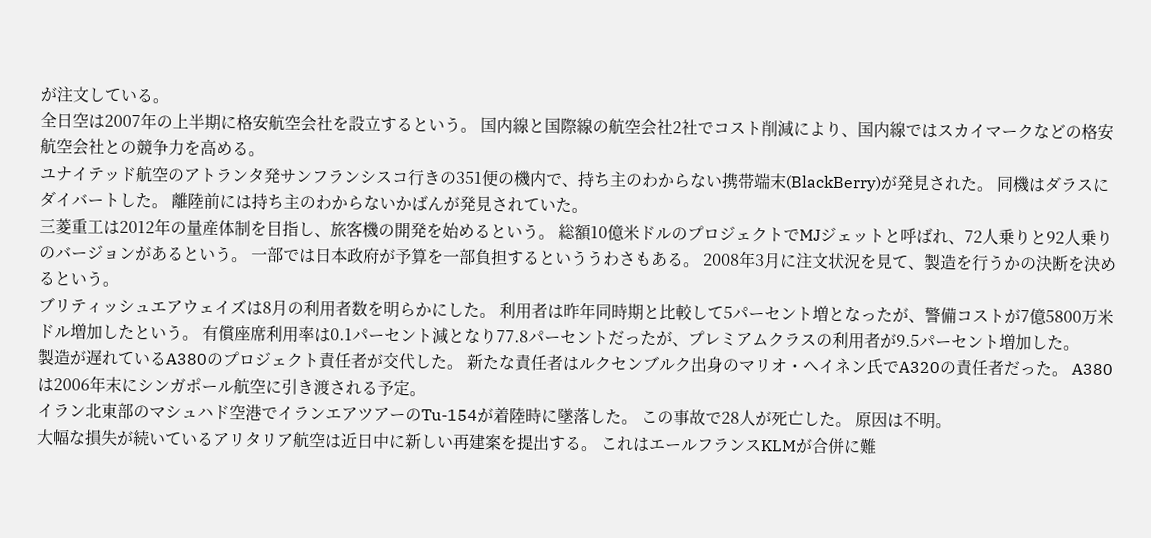が注文している。
全日空は2007年の上半期に格安航空会社を設立するという。 国内線と国際線の航空会社2社でコスト削減により、国内線ではスカイマークなどの格安航空会社との競争力を高める。
ユナイテッド航空のアトランタ発サンフランシスコ行きの351便の機内で、持ち主のわからない携帯端末(BlackBerry)が発見された。 同機はダラスにダイバートした。 離陸前には持ち主のわからないかばんが発見されていた。
三菱重工は2012年の量産体制を目指し、旅客機の開発を始めるという。 総額10億米ドルのプロジェクトでMJジェットと呼ばれ、72人乗りと92人乗りのバージョンがあるという。 一部では日本政府が予算を一部負担するといううわさもある。 2008年3月に注文状況を見て、製造を行うかの決断を決めるという。
ブリティッシュエアウェイズは8月の利用者数を明らかにした。 利用者は昨年同時期と比較して5パーセント増となったが、警備コストが7億5800万米ドル増加したという。 有償座席利用率は0.1パーセント減となり77.8パーセントだったが、プレミアムクラスの利用者が9.5パーセント増加した。
製造が遅れているA380のプロジェクト責任者が交代した。 新たな責任者はルクセンブルク出身のマリオ・ヘイネン氏でA320の責任者だった。 A380は2006年末にシンガポール航空に引き渡される予定。
イラン北東部のマシュハド空港でイランエアツアーのTu-154が着陸時に墜落した。 この事故で28人が死亡した。 原因は不明。
大幅な損失が続いているアリタリア航空は近日中に新しい再建案を提出する。 これはエールフランスKLMが合併に難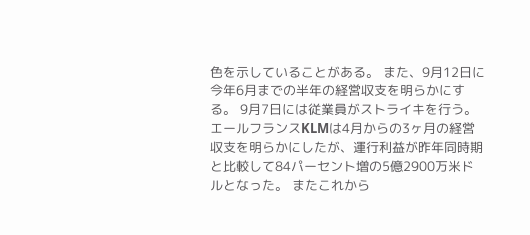色を示していることがある。 また、9月12日に今年6月までの半年の経営収支を明らかにする。 9月7日には従業員がストライキを行う。
エールフランスKLMは4月からの3ヶ月の経営収支を明らかにしたが、運行利益が昨年同時期と比較して84パーセント増の5億2900万米ドルとなった。 またこれから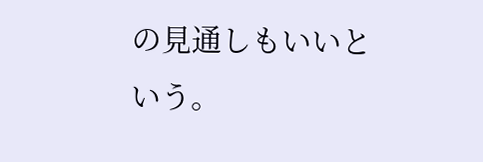の見通しもいいという。